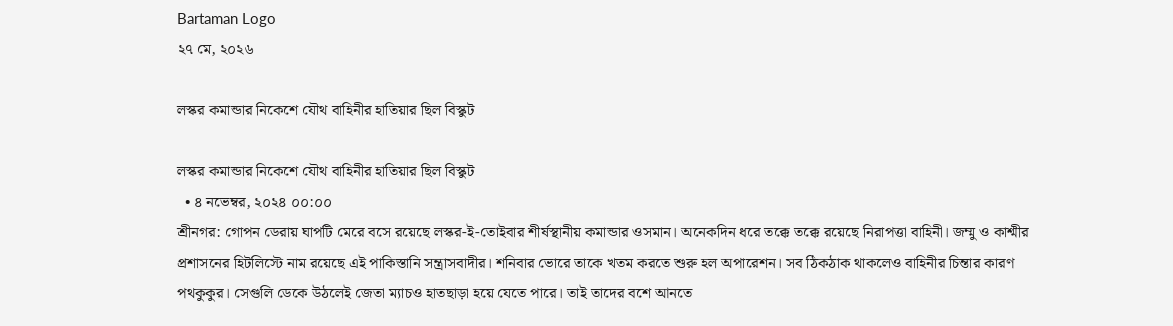Bartaman Logo
২৭ মে, ২০২৬

লস্কর কমান্ডার নিকেশে যৌথ বাহিনীর হাতিয়ার ছিল বিস্কুট

লস্কর কমান্ডার নিকেশে যৌথ বাহিনীর হাতিয়ার ছিল বিস্কুট
  • ৪ নভেম্বর, ২০২৪ ০০:০০
শ্রীনগর: গোপন ডেরায় ঘাপটি মেরে বসে রয়েছে লস্কর-ই-তোইবার শীর্ষস্থানীয় কমান্ডার ওসমান। অনেকদিন ধরে তক্কে তক্কে রয়েছে নিরাপত্তা বাহিনী। জম্মু ও কাশ্মীর প্রশাসনের হিটলিস্টে নাম রয়েছে এই পাকিস্তানি সন্ত্রাসবাদীর। শনিবার ভোরে তাকে খতম করতে শুরু হল অপারেশন। সব ঠিকঠাক থাকলেও বাহিনীর চিন্তার কারণ পথকুকুর। সেগুলি ডেকে উঠলেই জেতা ম্যাচও হাতছাড়া হয়ে যেতে পারে। তাই তাদের বশে আনতে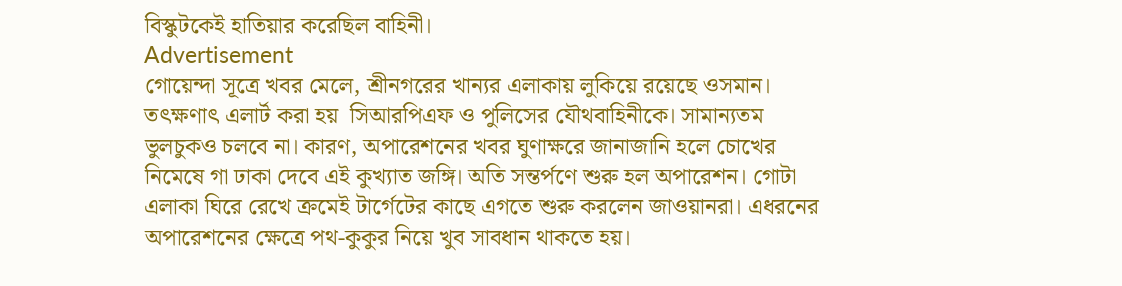বিস্কুটকেই হাতিয়ার করেছিল বাহিনী।
Advertisement
গোয়েন্দা সূত্রে খবর মেলে, শ্রীনগরের খান্যর এলাকায় লুকিয়ে রয়েছে ওসমান। তৎক্ষণাৎ এলার্ট করা হয়  সিআরপিএফ ও পুলিসের যৌথবাহিনীকে। সামান্যতম ভুলচুকও চলবে না। কারণ, অপারেশনের খবর ঘুণাক্ষরে জানাজানি হলে চোখের নিমেষে গা ঢাকা দেবে এই কুখ্যাত জঙ্গি। অতি সন্তর্পণে শুরু হল অপারেশন। গোটা এলাকা ঘিরে রেখে ক্রমেই টার্গেটের কাছে এগতে শুরু করলেন জাওয়ানরা। এধরনের অপারেশনের ক্ষেত্রে পথ-কুকুর নিয়ে খুব সাবধান থাকতে হয়।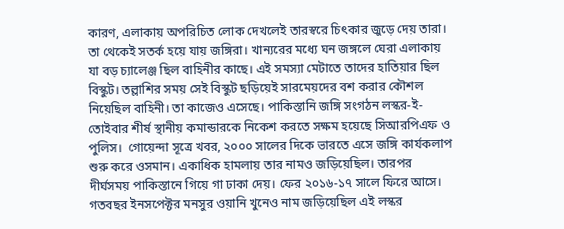কারণ, এলাকায় অপরিচিত লোক দেখলেই তারস্বরে চিৎকার জুড়ে দেয় তারা। তা থেকেই সতর্ক হয়ে যায় জঙ্গিরা। খান্যরের মধ্যে ঘন জঙ্গলে ঘেরা এলাকায় যা বড় চ্যালেঞ্জ ছিল বাহিনীর কাছে। এই সমস্যা মেটাতে তাদের হাতিয়ার ছিল বিস্কুট। তল্লাশির সময় সেই বিস্কুট ছড়িয়েই সারমেয়দের বশ করার কৌশল নিয়েছিল বাহিনী। তা কাজেও এসেছে। পাকিস্তানি জঙ্গি সংগঠন লস্কর-ই-তোইবার শীর্ষ স্থানীয় কমান্ডারকে নিকেশ করতে সক্ষম হয়েছে সিআরপিএফ ও পুলিস।  গোয়েন্দা সূত্রে খবর, ২০০০ সালের দিকে ভারতে এসে জঙ্গি কার্যকলাপ শুরু করে ওসমান। একাধিক হামলায় তার নামও জড়িয়েছিল। তারপর দীর্ঘসময় পাকিস্তানে গিয়ে গা ঢাকা দেয়। ফের ২০১৬-১৭ সালে ফিরে আসে। গতবছর ইনসপেক্টর মনসুর ওয়ানি খুনেও নাম জড়িয়েছিল এই লস্কর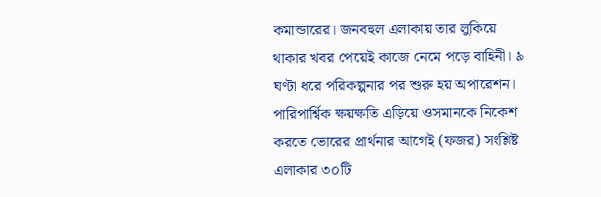কমান্ডারের। জনবহুল এলাকায় তার লুকিয়ে থাকার খবর পেয়েই কাজে নেমে পড়ে বাহিনী। ৯ ঘণ্টা ধরে পরিকল্পনার পর শুরু হয় অপারেশন। পারিপার্শ্বিক ক্ষয়ক্ষতি এড়িয়ে ওসমানকে নিকেশ করতে ভোরের প্রার্থনার আগেই (ফজর) সংশ্লিষ্ট এলাকার ৩০টি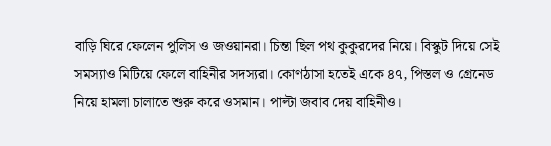বাড়ি ঘিরে ফেলেন পুলিস ও জওয়ানরা। চিন্তা ছিল পথ কুকুরদের নিয়ে। বিস্কুট দিয়ে সেই সমস্যাও মিটিয়ে ফেলে বাহিনীর সদস্যরা। কোণঠাসা হতেই একে ৪৭, পিস্তল ও গ্রেনেড নিয়ে হামলা চালাতে শুরু করে ওসমান। পাল্টা জবাব দেয় বাহিনীও।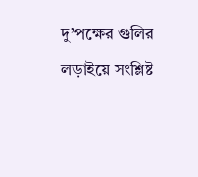দু’পক্ষের গুলির লড়াইয়ে সংশ্লিষ্ট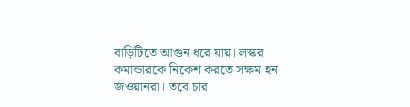বাড়িটিতে আগুন ধরে যায়। লস্কর কমান্ডারকে নিকেশ করতে সক্ষম হন জওয়ানরা। তবে চার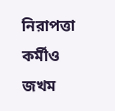নিরাপত্তা কর্মীও জখম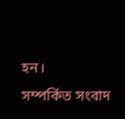হন।
সম্পর্কিত সংবাদ